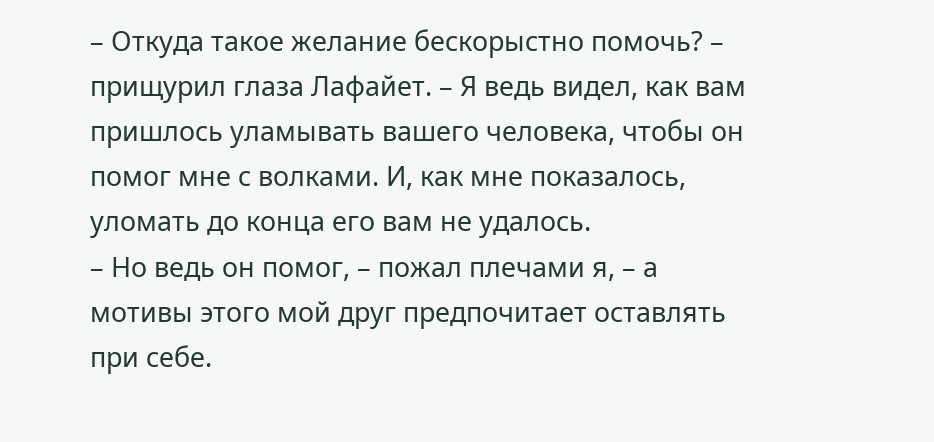– Откуда такое желание бескорыстно помочь? – прищурил глаза Лафайет. – Я ведь видел, как вам пришлось уламывать вашего человека, чтобы он помог мне с волками. И, как мне показалось, уломать до конца его вам не удалось.
– Но ведь он помог, – пожал плечами я, – а мотивы этого мой друг предпочитает оставлять при себе.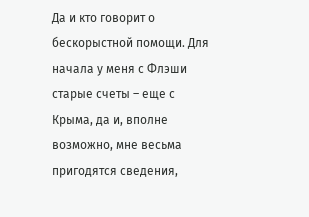Да и кто говорит о бескорыстной помощи. Для начала у меня с Флэши старые счеты – еще с Крыма, да и, вполне возможно, мне весьма пригодятся сведения,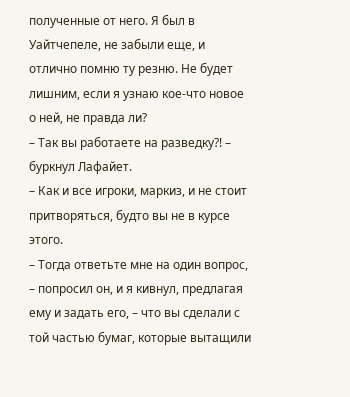полученные от него. Я был в Уайтчепеле, не забыли еще, и отлично помню ту резню. Не будет лишним, если я узнаю кое-что новое о ней, не правда ли?
– Так вы работаете на разведку?! – буркнул Лафайет.
– Как и все игроки, маркиз, и не стоит притворяться, будто вы не в курсе этого.
– Тогда ответьте мне на один вопрос, – попросил он, и я кивнул, предлагая ему и задать его, – что вы сделали с той частью бумаг, которые вытащили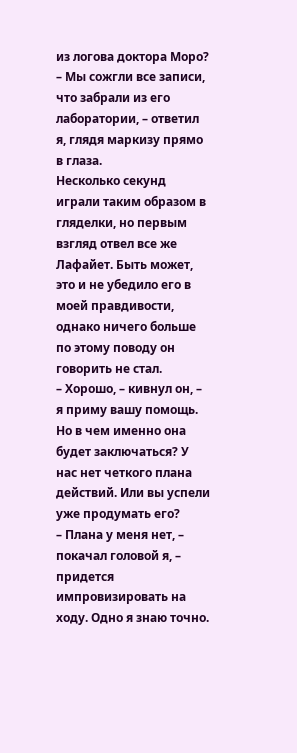из логова доктора Моро?
– Мы сожгли все записи, что забрали из его лаборатории, – ответил я, глядя маркизу прямо в глаза.
Несколько секунд играли таким образом в гляделки, но первым взгляд отвел все же Лафайет. Быть может, это и не убедило его в моей правдивости, однако ничего больше по этому поводу он говорить не стал.
– Хорошо, – кивнул он, – я приму вашу помощь. Но в чем именно она будет заключаться? У нас нет четкого плана действий. Или вы успели уже продумать его?
– Плана у меня нет, – покачал головой я, – придется импровизировать на ходу. Одно я знаю точно.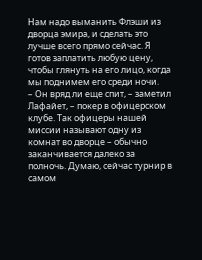Нам надо выманить Флэши из дворца эмира, и сделать это лучше всего прямо сейчас. Я готов заплатить любую цену, чтобы глянуть на его лицо, когда мы поднимем его среди ночи.
– Он вряд ли еще спит, – заметил Лафайет, – покер в офицерском клубе. Так офицеры нашей миссии называют одну из комнат во дворце – обычно заканчивается далеко за полночь. Думаю, сейчас турнир в самом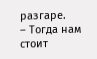разгаре.
– Тогда нам стоит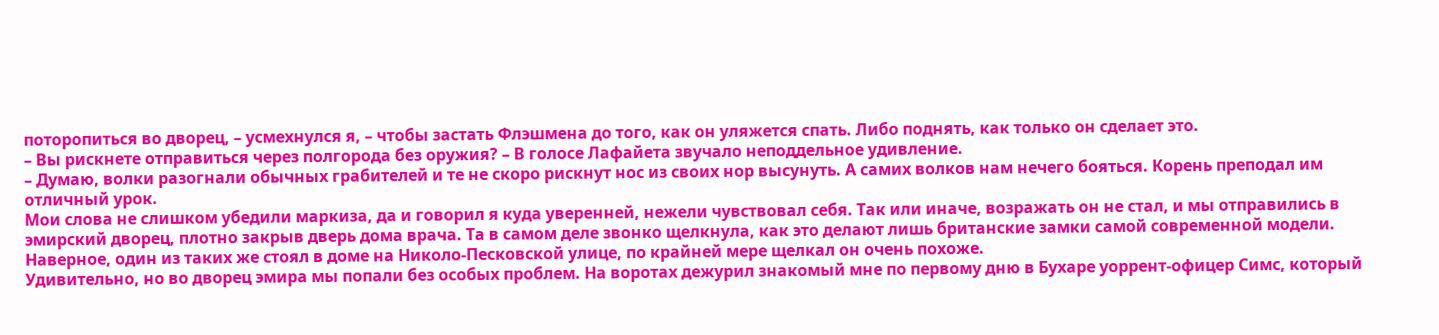поторопиться во дворец, – усмехнулся я, – чтобы застать Флэшмена до того, как он уляжется спать. Либо поднять, как только он сделает это.
– Вы рискнете отправиться через полгорода без оружия? – В голосе Лафайета звучало неподдельное удивление.
– Думаю, волки разогнали обычных грабителей и те не скоро рискнут нос из своих нор высунуть. А самих волков нам нечего бояться. Корень преподал им отличный урок.
Мои слова не слишком убедили маркиза, да и говорил я куда уверенней, нежели чувствовал себя. Так или иначе, возражать он не стал, и мы отправились в эмирский дворец, плотно закрыв дверь дома врача. Та в самом деле звонко щелкнула, как это делают лишь британские замки самой современной модели. Наверное, один из таких же стоял в доме на Николо-Песковской улице, по крайней мере щелкал он очень похоже.
Удивительно, но во дворец эмира мы попали без особых проблем. На воротах дежурил знакомый мне по первому дню в Бухаре уоррент-офицер Симс, который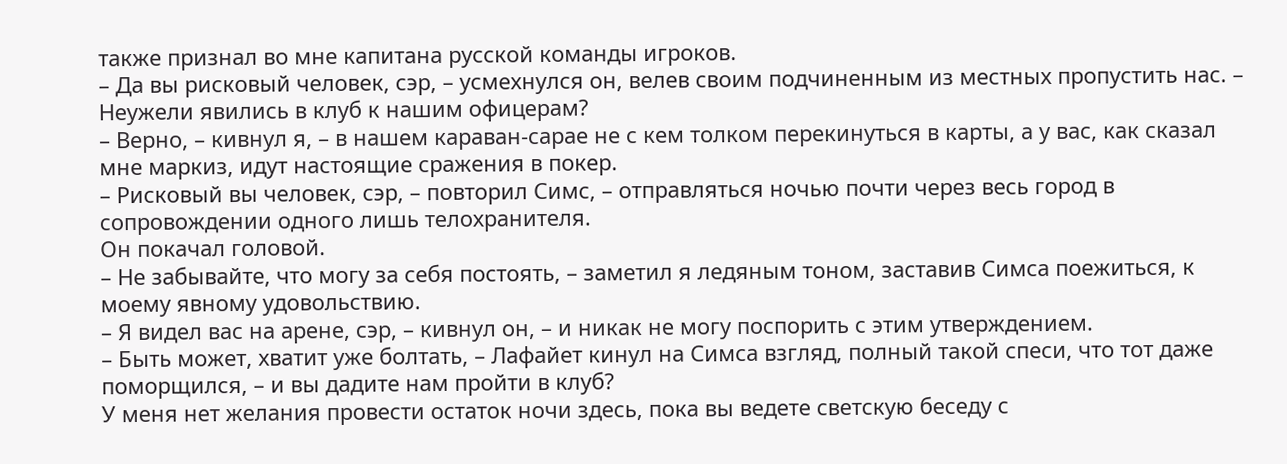также признал во мне капитана русской команды игроков.
– Да вы рисковый человек, сэр, – усмехнулся он, велев своим подчиненным из местных пропустить нас. – Неужели явились в клуб к нашим офицерам?
– Верно, – кивнул я, – в нашем караван-сарае не с кем толком перекинуться в карты, а у вас, как сказал мне маркиз, идут настоящие сражения в покер.
– Рисковый вы человек, сэр, – повторил Симс, – отправляться ночью почти через весь город в сопровождении одного лишь телохранителя.
Он покачал головой.
– Не забывайте, что могу за себя постоять, – заметил я ледяным тоном, заставив Симса поежиться, к моему явному удовольствию.
– Я видел вас на арене, сэр, – кивнул он, – и никак не могу поспорить с этим утверждением.
– Быть может, хватит уже болтать, – Лафайет кинул на Симса взгляд, полный такой спеси, что тот даже поморщился, – и вы дадите нам пройти в клуб?
У меня нет желания провести остаток ночи здесь, пока вы ведете светскую беседу с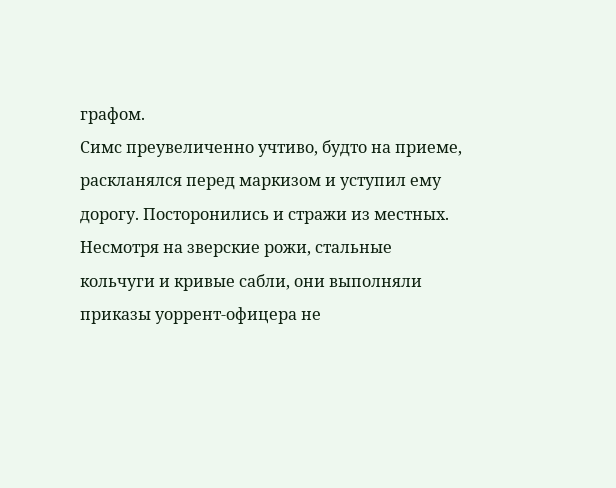графом.
Симс преувеличенно учтиво, будто на приеме, раскланялся перед маркизом и уступил ему дорогу. Посторонились и стражи из местных. Несмотря на зверские рожи, стальные кольчуги и кривые сабли, они выполняли приказы уоррент-офицера не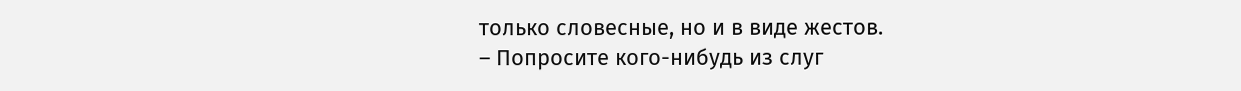только словесные, но и в виде жестов.
– Попросите кого-нибудь из слуг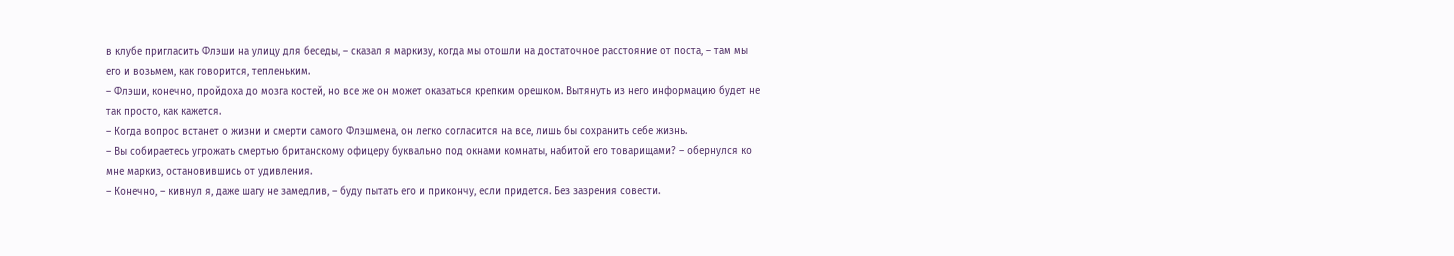в клубе пригласить Флэши на улицу для беседы, – сказал я маркизу, когда мы отошли на достаточное расстояние от поста, – там мы его и возьмем, как говорится, тепленьким.
– Флэши, конечно, пройдоха до мозга костей, но все же он может оказаться крепким орешком. Вытянуть из него информацию будет не так просто, как кажется.
– Когда вопрос встанет о жизни и смерти самого Флэшмена, он легко согласится на все, лишь бы сохранить себе жизнь.
– Вы собираетесь угрожать смертью британскому офицеру буквально под окнами комнаты, набитой его товарищами? – обернулся ко мне маркиз, остановившись от удивления.
– Конечно, – кивнул я, даже шагу не замедлив, – буду пытать его и прикончу, если придется. Без зазрения совести.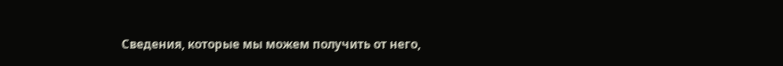Сведения, которые мы можем получить от него,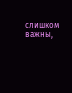слишком важны,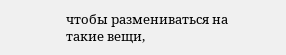чтобы размениваться на такие вещи,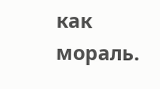как мораль.